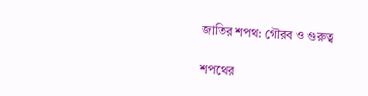জাতির শপথ: গৌরব ও গুরুত্ব

শপথের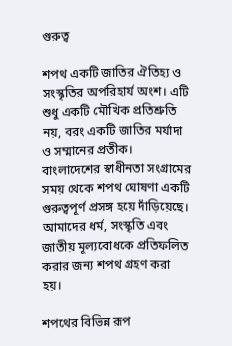গুরুত্ব

শপথ একটি জাতির ঐতিহ্য ও সংস্কৃতির অপরিহার্য অংশ। এটি শুধু একটি মৌখিক প্রতিশ্রুতি নয়, বরং একটি জাতির মর্যাদা ও সম্মানের প্রতীক। বাংলাদেশের স্বাধীনতা সংগ্রামের সময় থেকে শপথ ঘোষণা একটি গুরুত্বপূর্ণ প্রসঙ্গ হয়ে দাঁড়িয়েছে। আমাদের ধর্ম, সংস্কৃতি এবং জাতীয় মূল্যবোধকে প্রতিফলিত করার জন্য শপথ গ্রহণ করা হয়।

শপথের বিভিন্ন রূপ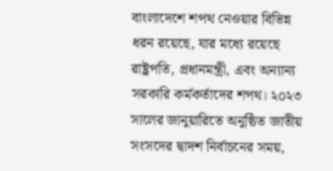বাংলাদেশে শপথ নেওয়ার বিভিন্ন ধরন রয়েছে, যার মধ্যে রয়েছে রাষ্ট্রপতি, প্রধানমন্ত্রী, এবং অন্যান্য সরকারি কর্মকর্তাদের শপথ। ২০২৩ সালের জানুয়ারিতে অনুষ্ঠিত জাতীয় সংসদের দ্বাদশ নির্বাচনের সময়,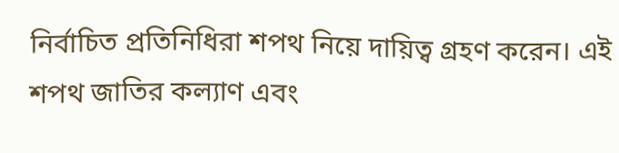নির্বাচিত প্রতিনিধিরা শপথ নিয়ে দায়িত্ব গ্রহণ করেন। এই শপথ জাতির কল্যাণ এবং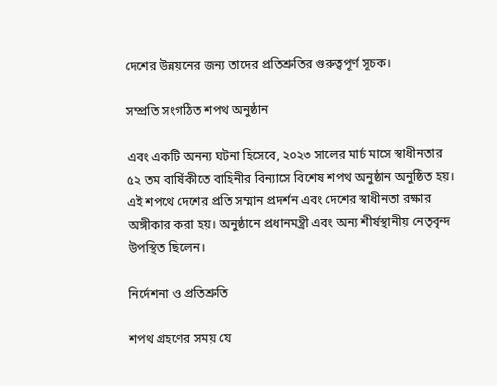দেশের উন্নয়নের জন্য তাদের প্রতিশ্রুতির গুরুত্বপূর্ণ সূচক।

সম্প্রতি সংগঠিত শপথ অনুষ্ঠান

এবং একটি অনন্য ঘটনা হিসেবে, ২০২৩ সালের মার্চ মাসে স্বাধীনতার ৫২ তম বার্ষিকীতে বাহিনীর বিন্যাসে বিশেষ শপথ অনুষ্ঠান অনুষ্ঠিত হয়। এই শপথে দেশের প্রতি সম্মান প্রদর্শন এবং দেশের স্বাধীনতা রক্ষার অঙ্গীকার করা হয়। অনুষ্ঠানে প্রধানমন্ত্রী এবং অন্য শীর্ষস্থানীয় নেতৃবৃন্দ উপস্থিত ছিলেন।

নির্দেশনা ও প্রতিশ্রুতি

শপথ গ্রহণের সময় যে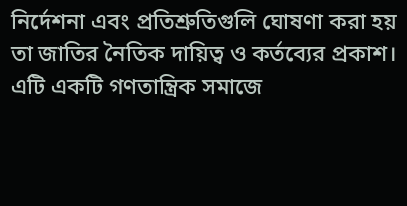নির্দেশনা এবং প্রতিশ্রুতিগুলি ঘোষণা করা হয় তা জাতির নৈতিক দায়িত্ব ও কর্তব্যের প্রকাশ। এটি একটি গণতান্ত্রিক সমাজে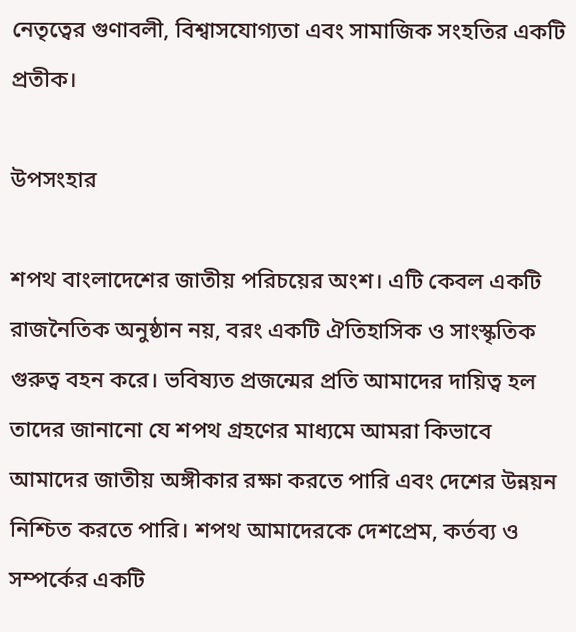নেতৃত্বের গুণাবলী, বিশ্বাসযোগ্যতা এবং সামাজিক সংহতির একটি প্রতীক।

উপসংহার

শপথ বাংলাদেশের জাতীয় পরিচয়ের অংশ। এটি কেবল একটি রাজনৈতিক অনুষ্ঠান নয়, বরং একটি ঐতিহাসিক ও সাংস্কৃতিক গুরুত্ব বহন করে। ভবিষ্যত প্রজন্মের প্রতি আমাদের দায়িত্ব হল তাদের জানানো যে শপথ গ্রহণের মাধ্যমে আমরা কিভাবে আমাদের জাতীয় অঙ্গীকার রক্ষা করতে পারি এবং দেশের উন্নয়ন নিশ্চিত করতে পারি। শপথ আমাদেরকে দেশপ্রেম, কর্তব্য ও সম্পর্কের একটি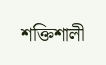শক্তিশালী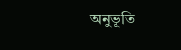অনুভূতি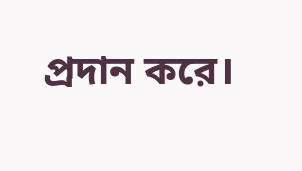প্রদান করে।